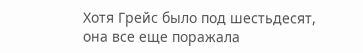Хотя Грейс было под шестьдесят, она все еще поражала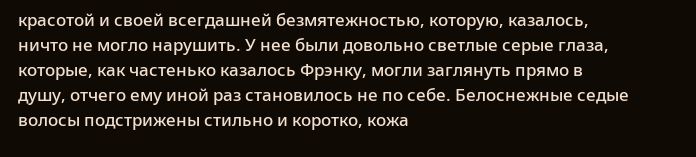красотой и своей всегдашней безмятежностью, которую, казалось, ничто не могло нарушить. У нее были довольно светлые серые глаза, которые, как частенько казалось Фрэнку, могли заглянуть прямо в душу, отчего ему иной раз становилось не по себе. Белоснежные седые волосы подстрижены стильно и коротко, кожа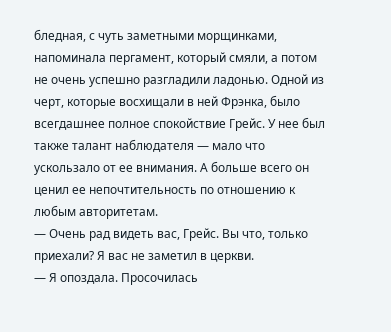бледная, с чуть заметными морщинками, напоминала пергамент, который смяли, а потом не очень успешно разгладили ладонью. Одной из черт, которые восхищали в ней Фрэнка, было всегдашнее полное спокойствие Грейс. У нее был также талант наблюдателя — мало что ускользало от ее внимания. А больше всего он ценил ее непочтительность по отношению к любым авторитетам.
— Очень рад видеть вас, Грейс. Вы что, только приехали? Я вас не заметил в церкви.
— Я опоздала. Просочилась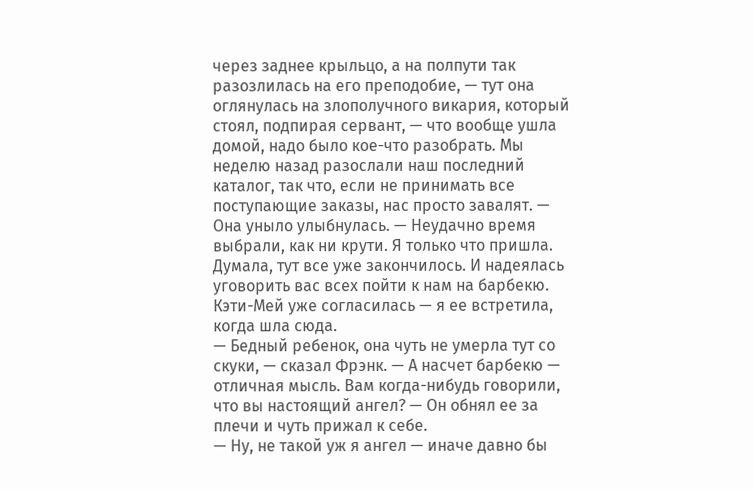через заднее крыльцо, а на полпути так разозлилась на его преподобие, — тут она оглянулась на злополучного викария, который стоял, подпирая сервант, — что вообще ушла домой, надо было кое-что разобрать. Мы неделю назад разослали наш последний каталог, так что, если не принимать все поступающие заказы, нас просто завалят. — Она уныло улыбнулась. — Неудачно время выбрали, как ни крути. Я только что пришла. Думала, тут все уже закончилось. И надеялась уговорить вас всех пойти к нам на барбекю. Кэти-Мей уже согласилась — я ее встретила, когда шла сюда.
— Бедный ребенок, она чуть не умерла тут со скуки, — сказал Фрэнк. — А насчет барбекю — отличная мысль. Вам когда-нибудь говорили, что вы настоящий ангел? — Он обнял ее за плечи и чуть прижал к себе.
— Ну, не такой уж я ангел — иначе давно бы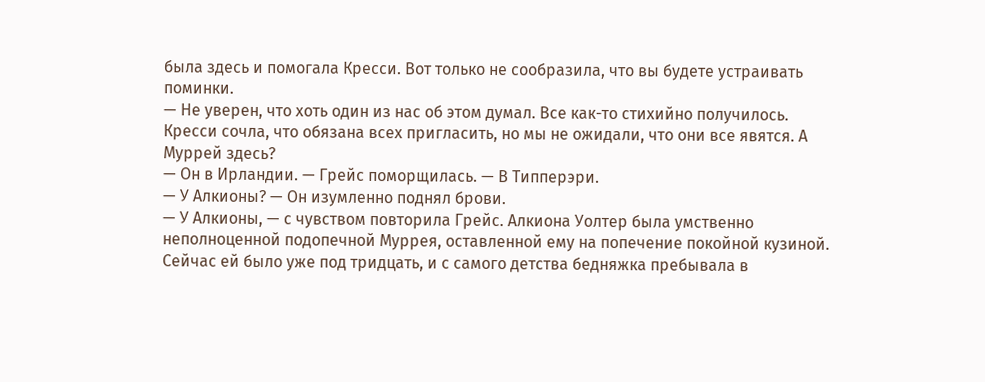была здесь и помогала Кресси. Вот только не сообразила, что вы будете устраивать поминки.
— Не уверен, что хоть один из нас об этом думал. Все как-то стихийно получилось. Кресси сочла, что обязана всех пригласить, но мы не ожидали, что они все явятся. А Муррей здесь?
— Он в Ирландии. — Грейс поморщилась. — В Типперэри.
— У Алкионы? — Он изумленно поднял брови.
— У Алкионы, — с чувством повторила Грейс. Алкиона Уолтер была умственно неполноценной подопечной Муррея, оставленной ему на попечение покойной кузиной. Сейчас ей было уже под тридцать, и с самого детства бедняжка пребывала в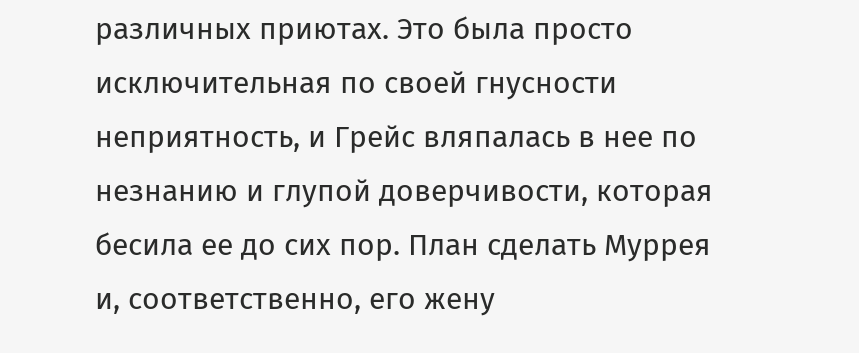различных приютах. Это была просто исключительная по своей гнусности неприятность, и Грейс вляпалась в нее по незнанию и глупой доверчивости, которая бесила ее до сих пор. План сделать Муррея и, соответственно, его жену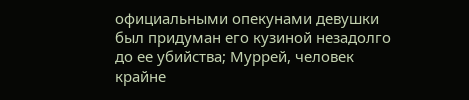официальными опекунами девушки был придуман его кузиной незадолго до ее убийства; Муррей, человек крайне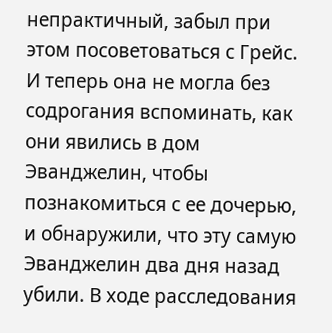непрактичный, забыл при этом посоветоваться с Грейс. И теперь она не могла без содрогания вспоминать, как они явились в дом Эванджелин, чтобы познакомиться с ее дочерью, и обнаружили, что эту самую Эванджелин два дня назад убили. В ходе расследования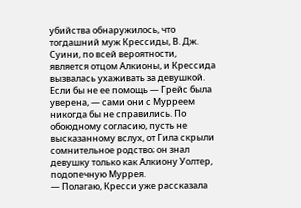убийства обнаружилось, что тогдашний муж Крессиды, В. Дж. Суини, по всей вероятности, является отцом Алкионы, и Крессида вызвалась ухаживать за девушкой. Если бы не ее помощь — Грейс была уверена, — сами они с Мурреем никогда бы не справились. По обоюдному согласию, пусть не высказанному вслух, от Гила скрыли сомнительное родство; он знал девушку только как Алкиону Уолтер, подопечную Муррея.
— Полагаю, Кресси уже рассказала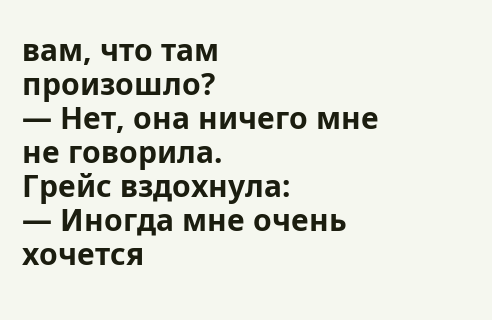вам, что там произошло?
— Нет, она ничего мне не говорила.
Грейс вздохнула:
— Иногда мне очень хочется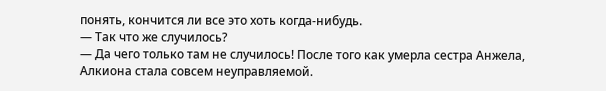понять, кончится ли все это хоть когда-нибудь.
— Так что же случилось?
— Да чего только там не случилось! После того как умерла сестра Анжела, Алкиона стала совсем неуправляемой.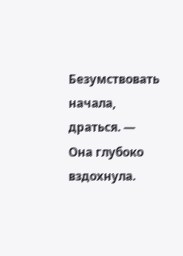Безумствовать начала, драться. — Она глубоко вздохнула.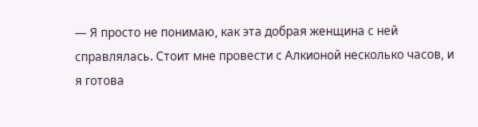— Я просто не понимаю, как эта добрая женщина с ней справлялась. Стоит мне провести с Алкионой несколько часов, и я готова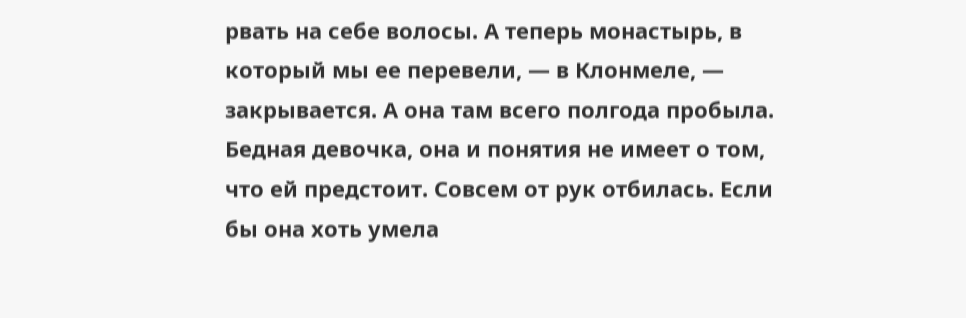рвать на себе волосы. А теперь монастырь, в который мы ее перевели, — в Клонмеле, — закрывается. А она там всего полгода пробыла. Бедная девочка, она и понятия не имеет о том, что ей предстоит. Совсем от рук отбилась. Если бы она хоть умела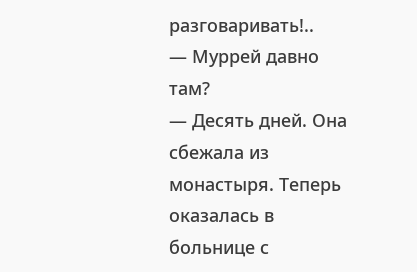разговаривать!..
— Муррей давно там?
— Десять дней. Она сбежала из монастыря. Теперь оказалась в больнице с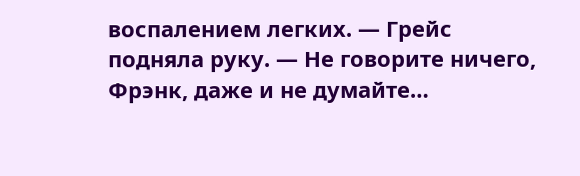воспалением легких. — Грейс подняла руку. — Не говорите ничего, Фрэнк, даже и не думайте…